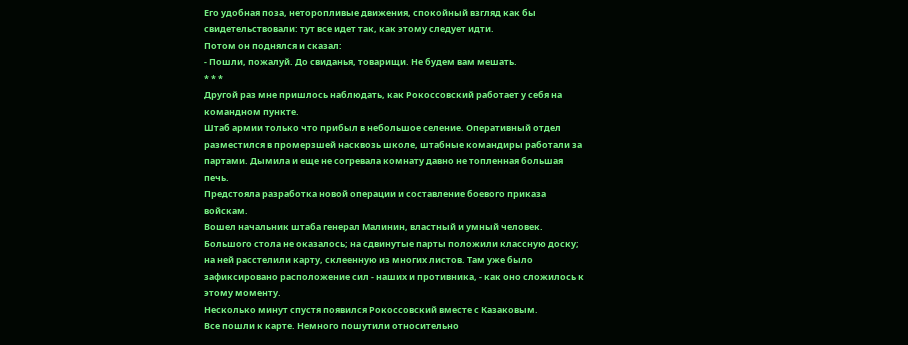Его удобная поза, неторопливые движения, спокойный взгляд как бы свидетельствовали: тут все идет так, как этому следует идти.
Потом он поднялся и сказал:
- Пошли, пожалуй. До свиданья, товарищи. Не будем вам мешать.
* * *
Другой раз мне пришлось наблюдать, как Рокоссовский работает у себя на командном пункте.
Штаб армии только что прибыл в небольшое селение. Оперативный отдел разместился в промерзшей насквозь школе, штабные командиры работали за партами. Дымила и еще не согревала комнату давно не топленная большая печь.
Предстояла разработка новой операции и составление боевого приказа войскам.
Вошел начальник штаба генерал Малинин, властный и умный человек.
Большого стола не оказалось; на сдвинутые парты положили классную доску; на ней расстелили карту, склеенную из многих листов. Там уже было зафиксировано расположение сил - наших и противника, - как оно сложилось к этому моменту.
Несколько минут спустя появился Рокоссовский вместе с Казаковым.
Все пошли к карте. Немного пошутили относительно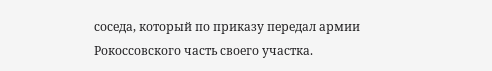соседа, который по приказу передал армии Рокоссовского часть своего участка.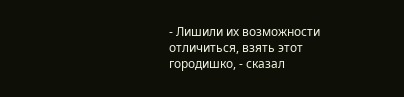- Лишили их возможности отличиться, взять этот городишко, - сказал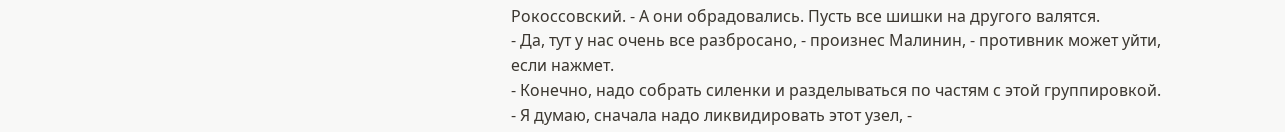Рокоссовский. - А они обрадовались. Пусть все шишки на другого валятся.
- Да, тут у нас очень все разбросано, - произнес Малинин, - противник может уйти, если нажмет.
- Конечно, надо собрать силенки и разделываться по частям с этой группировкой.
- Я думаю, сначала надо ликвидировать этот узел, -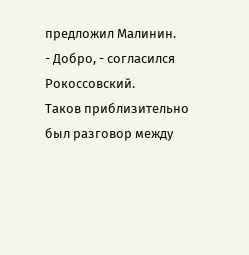предложил Малинин.
- Добро, - согласился Рокоссовский.
Таков приблизительно был разговор между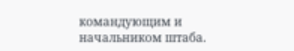командующим и начальником штаба.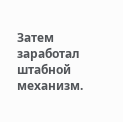Затем заработал штабной механизм.